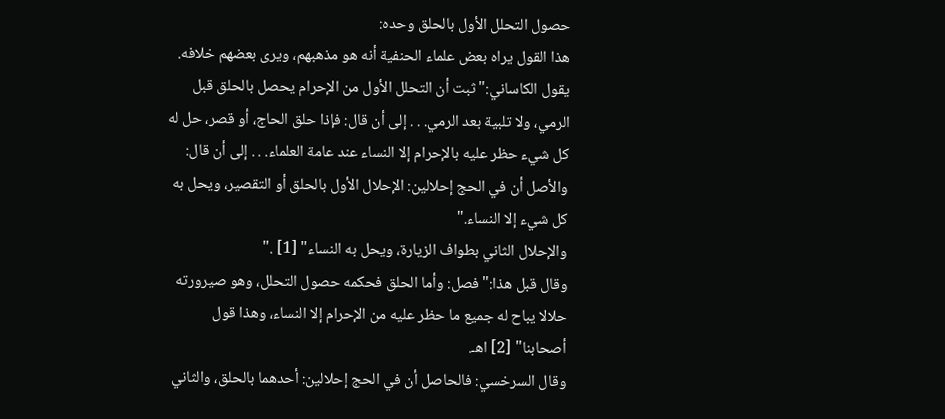حصول التحلل الأول بالحلق وحده:
هذا القول يراه بعض علماء الحنفية أنه هو مذهبهم، ويرى بعضهم خلافه.
يقول الكاساني:"ثبت أن التحلل الأول من الإحرام يحصل بالحلق قبل الرمي، ولا تلبية بعد الرمي. . . إلى أن قال: فإذا حلق الحاج، أو قصر، حل له كل شيء حظر عليه بالإحرام إلا النساء عند عامة العلماء. . . إلى أن قال: والأصل أن في الحج إحلالين: الإحلال الأول بالحلق أو التقصير، ويحل به كل شيء إلا النساء."
والإحلال الثاني بطواف الزيارة، ويحل به النساء" [1] ."
وقال قبل هذا:"فصل: وأما الحلق فحكمه حصول التحلل، وهو صيرورته حلالا يباح له جميع ما حظر عليه من الإحرام إلا النساء، وهذا قول أصحابنا" [2] اهـ.
وقال السرخسي: فالحاصل أن في الحج إحلالين: أحدهما بالحلق، والثاني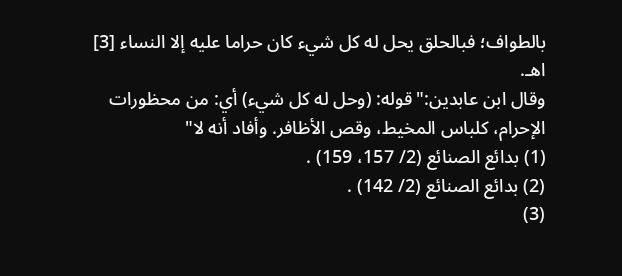بالطواف؛ فبالحلق يحل له كل شيء كان حراما عليه إلا النساء [3] اهـ.
وقال ابن عابدين:"قوله: (وحل له كل شيء) أي: من محظورات الإحرام، كلباس المخيط، وقص الأظافر. وأفاد أنه لا"
(1) بدائع الصنائع (2/ 157، 159) .
(2) بدائع الصنائع (2/ 142) .
(3)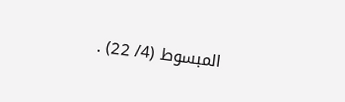المبسوط (4/ 22) .